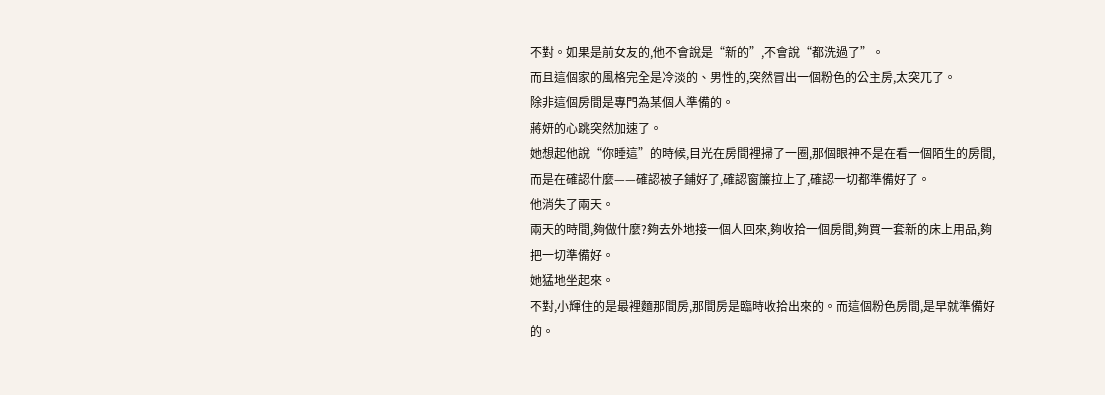不對。如果是前女友的,他不會說是“新的”,不會說“都洗過了”。
而且這個家的風格完全是冷淡的、男性的,突然冒出一個粉色的公主房,太突兀了。
除非這個房間是專門為某個人準備的。
蔣妍的心跳突然加速了。
她想起他說“你睡這”的時候,目光在房間裡掃了一圈,那個眼神不是在看一個陌生的房間,而是在確認什麼——確認被子鋪好了,確認窗簾拉上了,確認一切都準備好了。
他消失了兩天。
兩天的時間,夠做什麼?夠去外地接一個人回來,夠收拾一個房間,夠買一套新的床上用品,夠把一切準備好。
她猛地坐起來。
不對,小輝住的是最裡麵那間房,那間房是臨時收拾出來的。而這個粉色房間,是早就準備好的。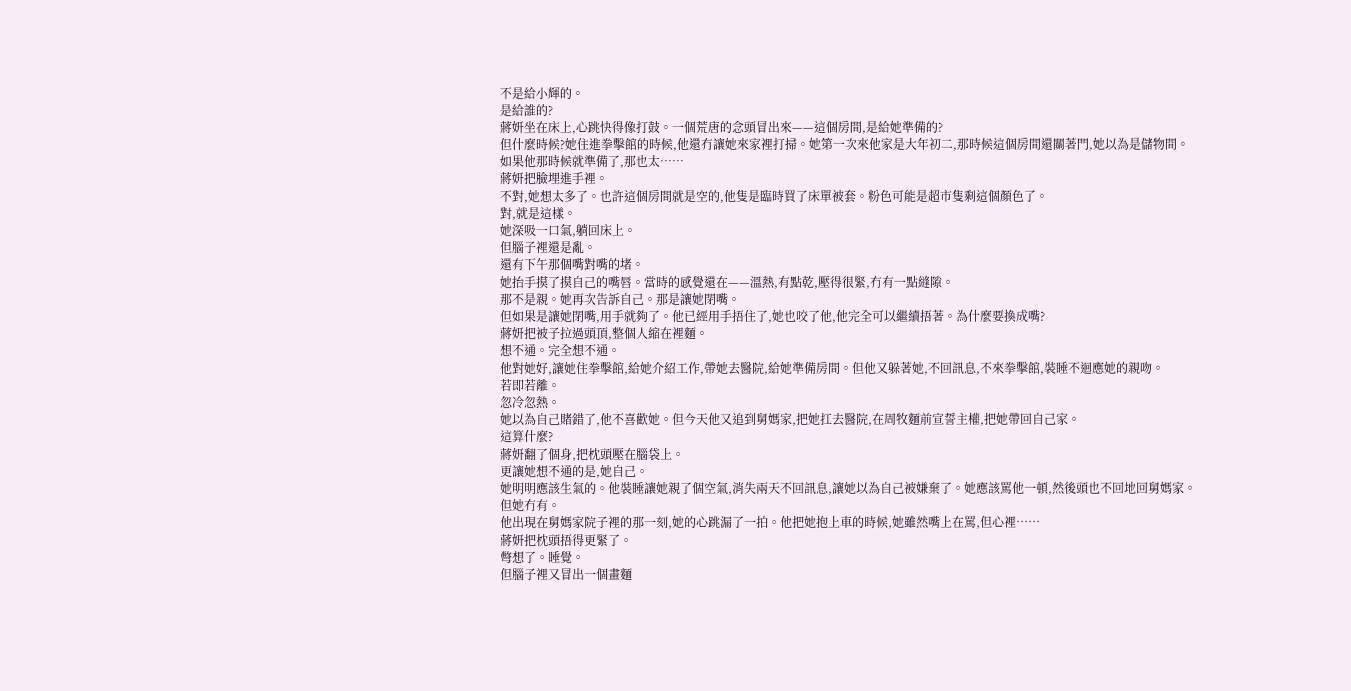不是給小輝的。
是給誰的?
蔣妍坐在床上,心跳快得像打鼓。一個荒唐的念頭冒出來——這個房間,是給她準備的?
但什麼時候?她住進拳擊館的時候,他還冇讓她來家裡打掃。她第一次來他家是大年初二,那時候這個房間還關著門,她以為是儲物間。
如果他那時候就準備了,那也太……
蔣妍把臉埋進手裡。
不對,她想太多了。也許這個房間就是空的,他隻是臨時買了床單被套。粉色可能是超市隻剩這個顏色了。
對,就是這樣。
她深吸一口氣,躺回床上。
但腦子裡還是亂。
還有下午那個嘴對嘴的堵。
她抬手摸了摸自己的嘴唇。當時的感覺還在——溫熱,有點乾,壓得很緊,冇有一點縫隙。
那不是親。她再次告訴自己。那是讓她閉嘴。
但如果是讓她閉嘴,用手就夠了。他已經用手捂住了,她也咬了他,他完全可以繼續捂著。為什麼要換成嘴?
蔣妍把被子拉過頭頂,整個人縮在裡麵。
想不通。完全想不通。
他對她好,讓她住拳擊館,給她介紹工作,帶她去醫院,給她準備房間。但他又躲著她,不回訊息,不來拳擊館,裝睡不迴應她的親吻。
若即若離。
忽冷忽熱。
她以為自己賭錯了,他不喜歡她。但今天他又追到舅媽家,把她扛去醫院,在周牧麵前宣誓主權,把她帶回自己家。
這算什麼?
蔣妍翻了個身,把枕頭壓在腦袋上。
更讓她想不通的是,她自己。
她明明應該生氣的。他裝睡讓她親了個空氣,消失兩天不回訊息,讓她以為自己被嫌棄了。她應該罵他一頓,然後頭也不回地回舅媽家。
但她冇有。
他出現在舅媽家院子裡的那一刻,她的心跳漏了一拍。他把她抱上車的時候,她雖然嘴上在罵,但心裡……
蔣妍把枕頭捂得更緊了。
彆想了。睡覺。
但腦子裡又冒出一個畫麵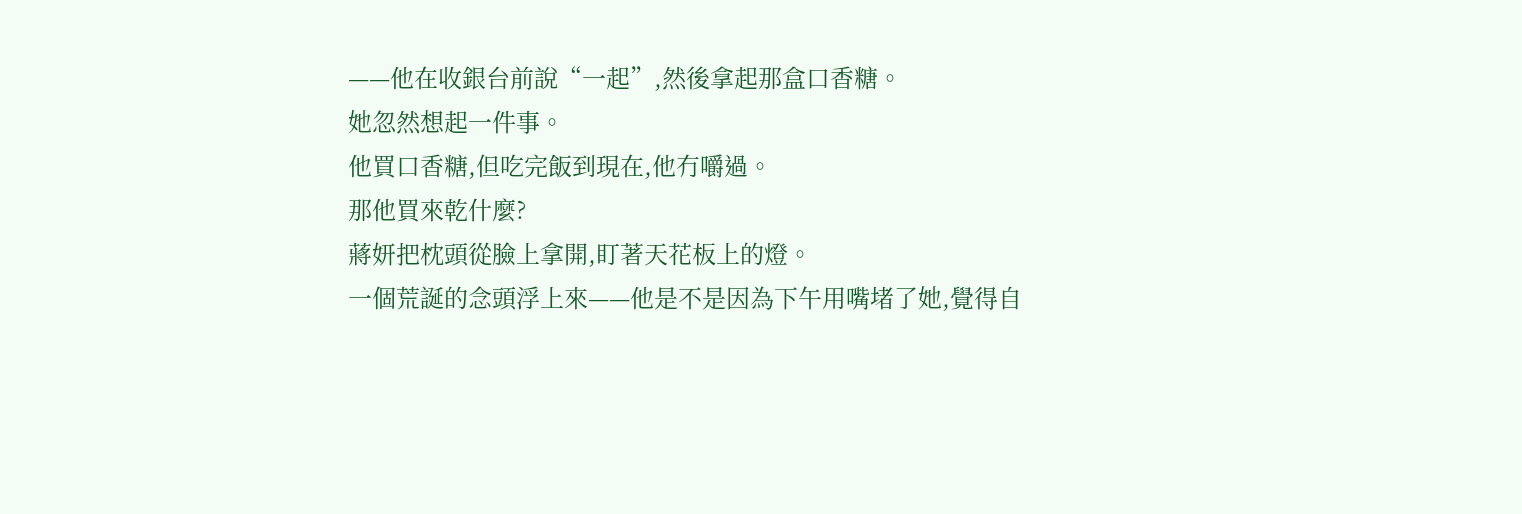——他在收銀台前說“一起”,然後拿起那盒口香糖。
她忽然想起一件事。
他買口香糖,但吃完飯到現在,他冇嚼過。
那他買來乾什麼?
蔣妍把枕頭從臉上拿開,盯著天花板上的燈。
一個荒誕的念頭浮上來——他是不是因為下午用嘴堵了她,覺得自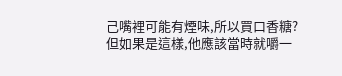己嘴裡可能有煙味,所以買口香糖?
但如果是這樣,他應該當時就嚼一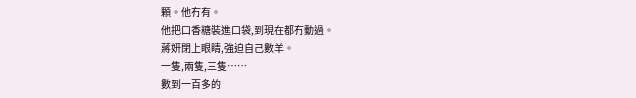顆。他冇有。
他把口香糖裝進口袋,到現在都冇動過。
蔣妍閉上眼睛,強迫自己數羊。
一隻,兩隻,三隻……
數到一百多的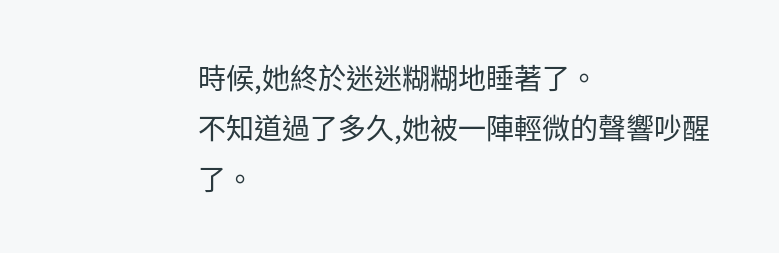時候,她終於迷迷糊糊地睡著了。
不知道過了多久,她被一陣輕微的聲響吵醒了。